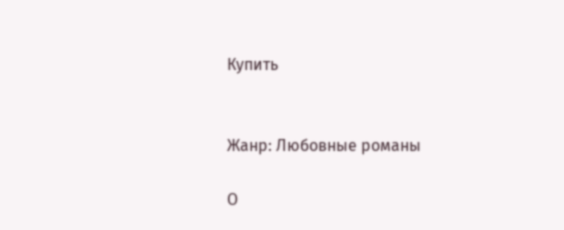Купить


Жанр: Любовные романы

О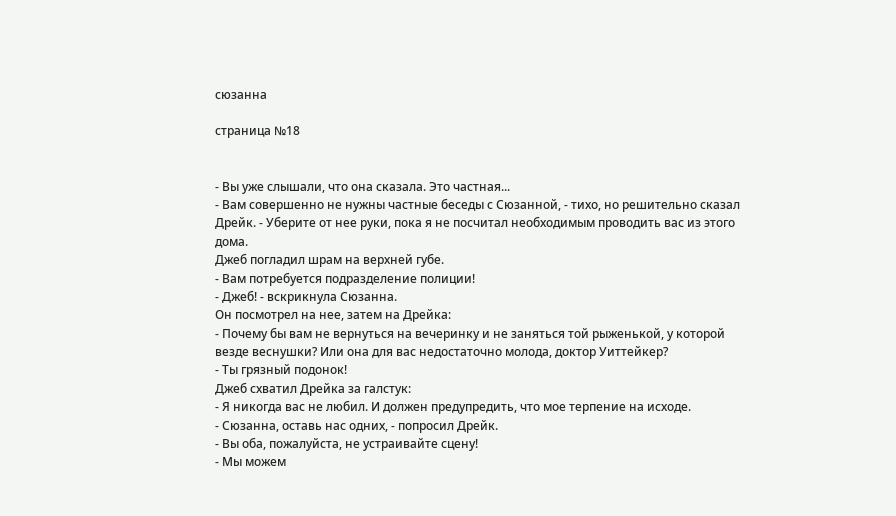сюзанна

страница №18


- Вы уже слышали, что она сказала. Это частная...
- Вам совершенно не нужны частные беседы с Сюзанной, - тихо, но решительно сказал
Дрейк. - Уберите от нее руки, пока я не посчитал необходимым проводить вас из этого
дома.
Джеб погладил шрам на верхней губе.
- Вам потребуется подразделение полиции!
- Джеб! - вскрикнула Сюзанна.
Он посмотрел на нее, затем на Дрейка:
- Почему бы вам не вернуться на вечеринку и не заняться той рыженькой, у которой
везде веснушки? Или она для вас недостаточно молода, доктор Уиттейкер?
- Ты грязный подонок!
Джеб схватил Дрейка за галстук:
- Я никогда вас не любил. И должен предупредить, что мое терпение на исходе.
- Сюзанна, оставь нас одних, - попросил Дрейк.
- Вы оба, пожалуйста, не устраивайте сцену!
- Мы можем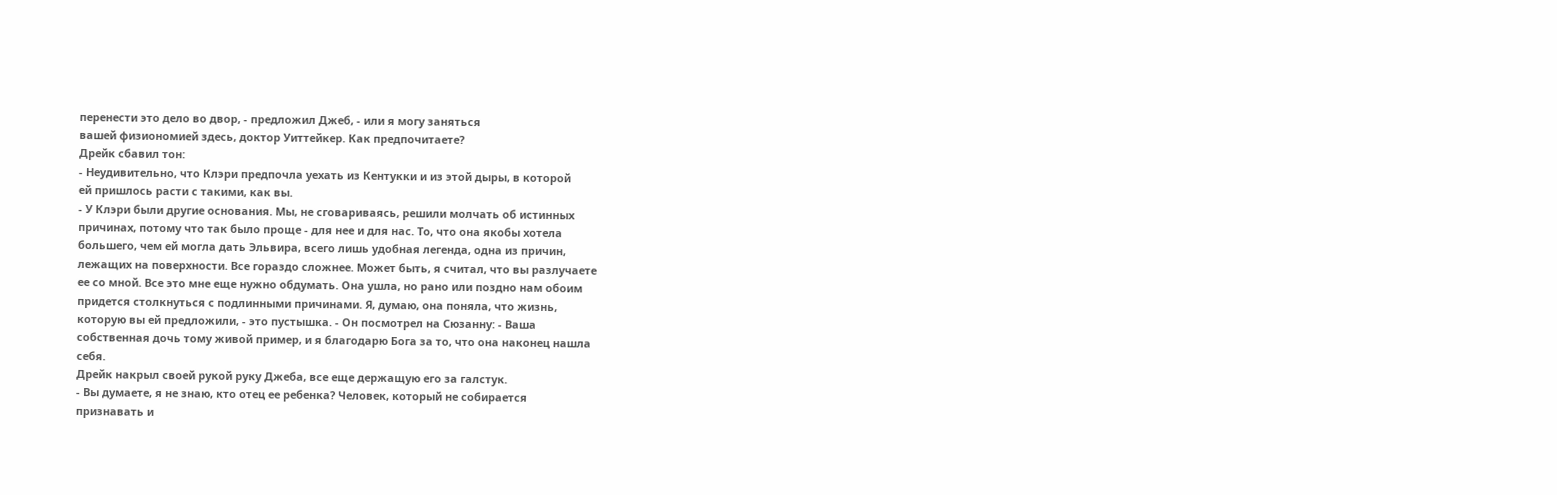перенести это дело во двор, - предложил Джеб, - или я могу заняться
вашей физиономией здесь, доктор Уиттейкер. Как предпочитаете?
Дрейк сбавил тон:
- Неудивительно, что Клэри предпочла уехать из Кентукки и из этой дыры, в которой
ей пришлось расти с такими, как вы.
- У Клэри были другие основания. Мы, не сговариваясь, решили молчать об истинных
причинах, потому что так было проще - для нее и для нас. То, что она якобы хотела
большего, чем ей могла дать Эльвира, всего лишь удобная легенда, одна из причин,
лежащих на поверхности. Все гораздо сложнее. Может быть, я считал, что вы разлучаете
ее со мной. Все это мне еще нужно обдумать. Она ушла, но рано или поздно нам обоим
придется столкнуться с подлинными причинами. Я, думаю, она поняла, что жизнь,
которую вы ей предложили, - это пустышка. - Он посмотрел на Сюзанну: - Ваша
собственная дочь тому живой пример, и я благодарю Бога за то, что она наконец нашла
себя.
Дрейк накрыл своей рукой руку Джеба, все еще держащую его за галстук.
- Вы думаете, я не знаю, кто отец ее ребенка? Человек, который не собирается
признавать и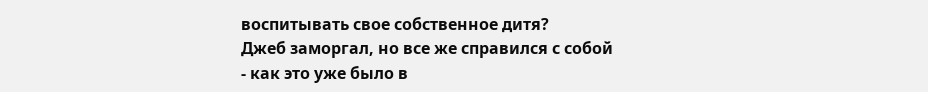воспитывать свое собственное дитя?
Джеб заморгал, но все же справился с собой - как это уже было в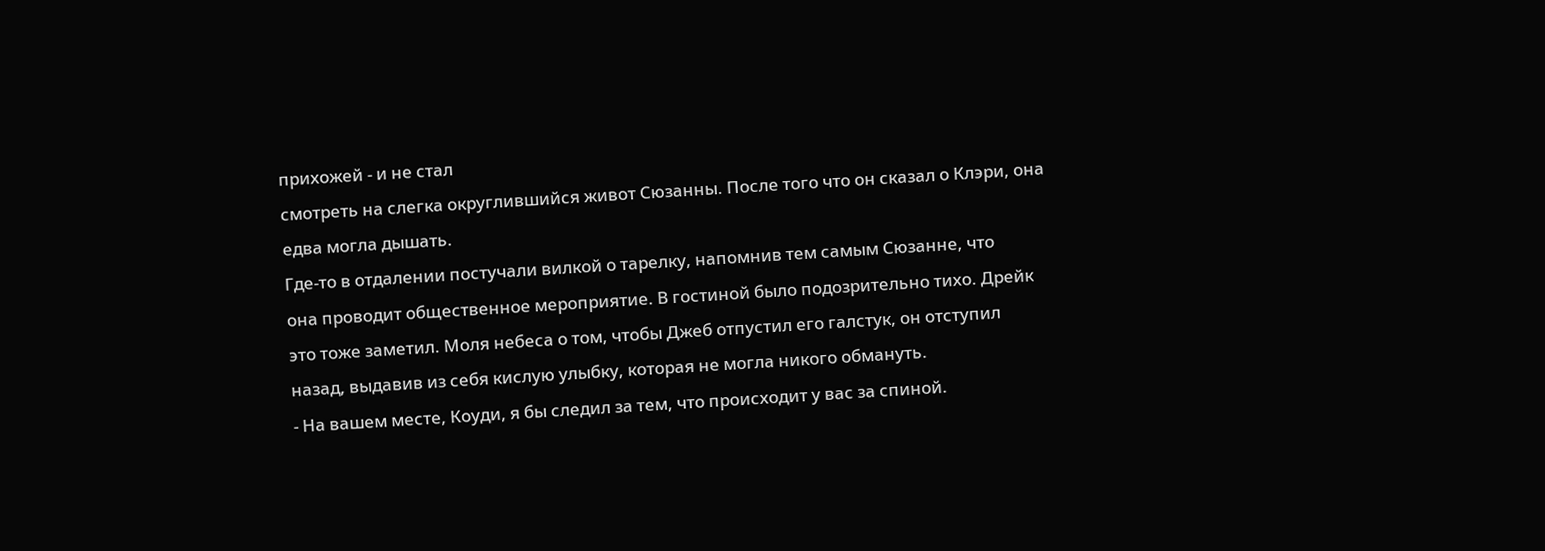прихожей - и не стал
смотреть на слегка округлившийся живот Сюзанны. После того что он сказал о Клэри, она
едва могла дышать.
Где-то в отдалении постучали вилкой о тарелку, напомнив тем самым Сюзанне, что
она проводит общественное мероприятие. В гостиной было подозрительно тихо. Дрейк
это тоже заметил. Моля небеса о том, чтобы Джеб отпустил его галстук, он отступил
назад, выдавив из себя кислую улыбку, которая не могла никого обмануть.
- На вашем месте, Коуди, я бы следил за тем, что происходит у вас за спиной.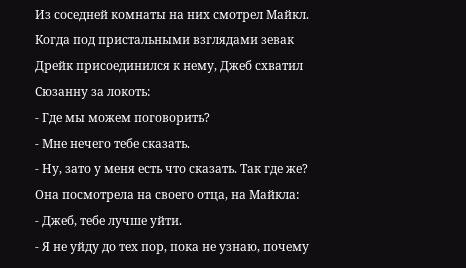Из соседней комнаты на них смотрел Майкл. Когда под пристальными взглядами зевак
Дрейк присоединился к нему, Джеб схватил Сюзанну за локоть:
- Где мы можем поговорить?
- Мне нечего тебе сказать.
- Ну, зато у меня есть что сказать. Так где же?
Она посмотрела на своего отца, на Майкла:
- Джеб, тебе лучше уйти.
- Я не уйду до тех пор, пока не узнаю, почему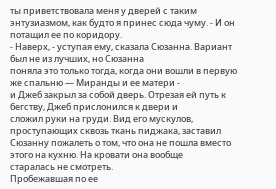ты приветствовала меня у дверей с таким
энтузиазмом, как будто я принес сюда чуму. - И он потащил ее по коридору.
- Наверх, - уступая ему, сказала Сюзанна. Вариант был не из лучших, но Сюзанна
поняла это только тогда, когда они вошли в первую же спальню — Миранды и ее матери -
и Джеб закрыл за собой дверь. Отрезая ей путь к бегству, Джеб прислонился к двери и
сложил руки на груди. Вид его мускулов, проступающих сквозь ткань пиджака, заставил
Сюзанну пожалеть о том, что она не пошла вместо этого на кухню. На кровати она вообще
старалась не смотреть.
Пробежавшая по ее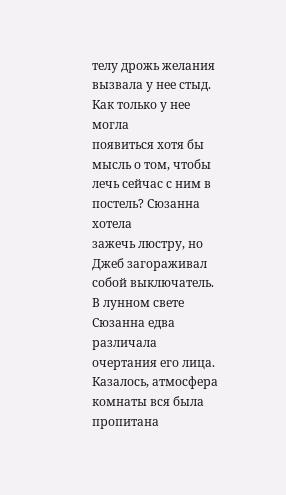телу дрожь желания вызвала у нее стыд. Как только у нее могла
появиться хотя бы мысль о том, чтобы лечь сейчас с ним в постель? Сюзанна хотела
зажечь люстру, но Джеб загораживал собой выключатель. В лунном свете Сюзанна едва
различала очертания его лица. Казалось, атмосфера комнаты вся была пропитана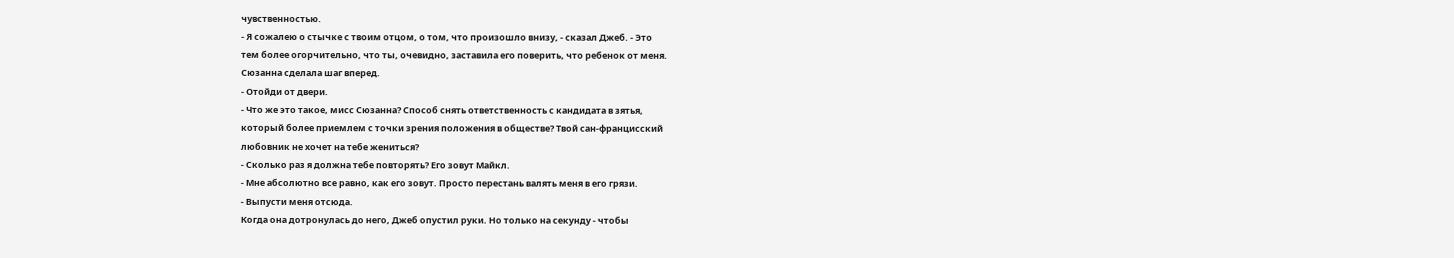чувственностью.
- Я сожалею о стычке с твоим отцом, о том, что произошло внизу, - сказал Джеб. - Это
тем более огорчительно, что ты, очевидно, заставила его поверить, что ребенок от меня.
Сюзанна сделала шаг вперед.
- Отойди от двери.
- Что же это такое, мисс Сюзанна? Способ снять ответственность с кандидата в зятья,
который более приемлем с точки зрения положения в обществе? Твой сан-францисский
любовник не хочет на тебе жениться?
- Сколько раз я должна тебе повторять? Его зовут Майкл.
- Мне абсолютно все равно, как его зовут. Просто перестань валять меня в его грязи.
- Выпусти меня отсюда.
Когда она дотронулась до него, Джеб опустил руки. Но только на секунду - чтобы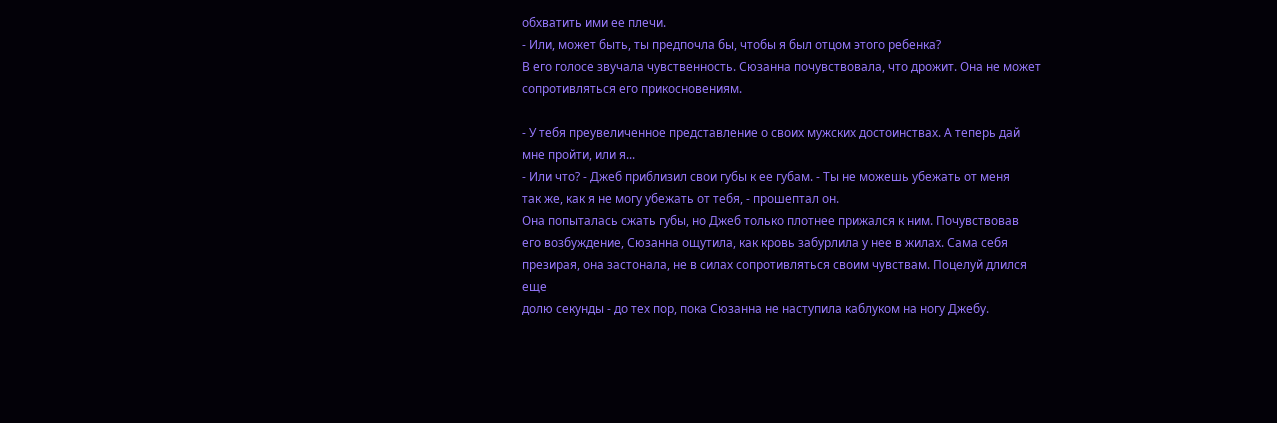обхватить ими ее плечи.
- Или, может быть, ты предпочла бы, чтобы я был отцом этого ребенка?
В его голосе звучала чувственность. Сюзанна почувствовала, что дрожит. Она не может
сопротивляться его прикосновениям.

- У тебя преувеличенное представление о своих мужских достоинствах. А теперь дай
мне пройти, или я...
- Или что? - Джеб приблизил свои губы к ее губам. - Ты не можешь убежать от меня
так же, как я не могу убежать от тебя, - прошептал он.
Она попыталась сжать губы, но Джеб только плотнее прижался к ним. Почувствовав
его возбуждение, Сюзанна ощутила, как кровь забурлила у нее в жилах. Сама себя
презирая, она застонала, не в силах сопротивляться своим чувствам. Поцелуй длился еще
долю секунды - до тех пор, пока Сюзанна не наступила каблуком на ногу Джебу.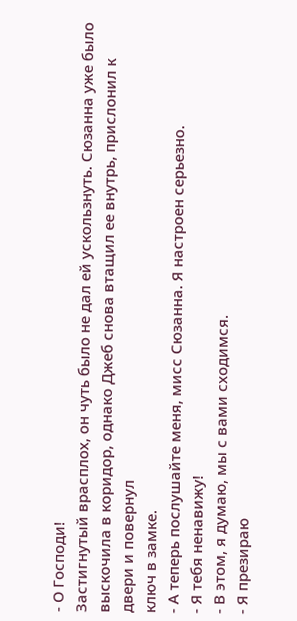- О Господи!
Застигнутый врасплох, он чуть было не дал ей ускользнуть. Сюзанна уже было
выскочила в коридор, однако Джеб снова втащил ее внутрь, прислонил к двери и повернул
ключ в замке.
- А теперь послушайте меня, мисс Сюзанна. Я настроен серьезно.
- Я тебя ненавижу!
- В этом, я думаю, мы с вами сходимся.
- Я презираю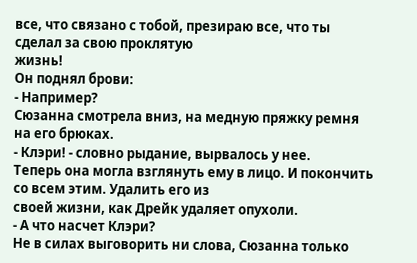все, что связано с тобой, презираю все, что ты сделал за свою проклятую
жизнь!
Он поднял брови:
- Например?
Сюзанна смотрела вниз, на медную пряжку ремня на его брюках.
- Клэри! - словно рыдание, вырвалось у нее.
Теперь она могла взглянуть ему в лицо. И покончить со всем этим. Удалить его из
своей жизни, как Дрейк удаляет опухоли.
- А что насчет Клэри?
Не в силах выговорить ни слова, Сюзанна только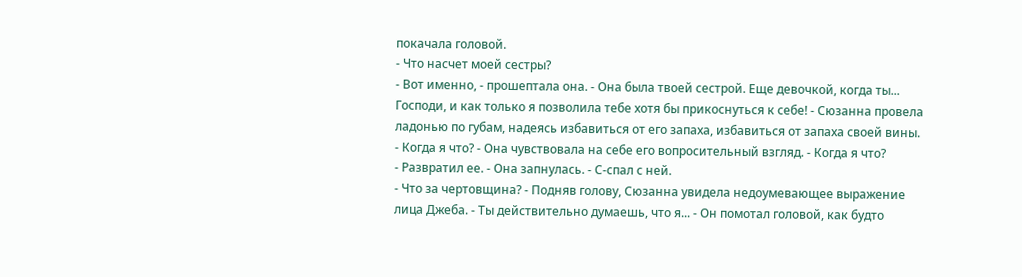покачала головой.
- Что насчет моей сестры?
- Вот именно, - прошептала она. - Она была твоей сестрой. Еще девочкой, когда ты...
Господи, и как только я позволила тебе хотя бы прикоснуться к себе! - Сюзанна провела
ладонью по губам, надеясь избавиться от его запаха, избавиться от запаха своей вины.
- Когда я что? - Она чувствовала на себе его вопросительный взгляд. - Когда я что?
- Развратил ее. - Она запнулась. - С-спал с ней.
- Что за чертовщина? - Подняв голову, Сюзанна увидела недоумевающее выражение
лица Джеба. - Ты действительно думаешь, что я... - Он помотал головой, как будто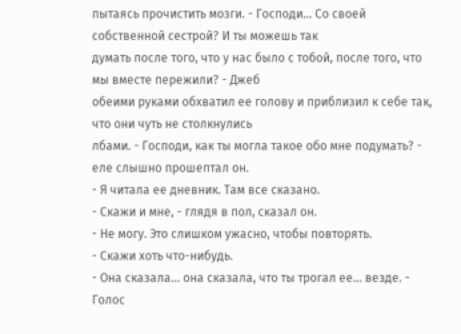пытаясь прочистить мозги. - Господи... Со своей собственной сестрой? И ты можешь так
думать после того, что у нас было с тобой, после того, что мы вместе пережили? - Джеб
обеими руками обхватил ее голову и приблизил к себе так, что они чуть не столкнулись
лбами. - Господи, как ты могла такое обо мне подумать? - еле слышно прошептал он.
- Я читала ее дневник. Там все сказано.
- Скажи и мне, - глядя в пол, сказал он.
- Не могу. Это слишком ужасно, чтобы повторять.
- Скажи хоть что-нибудь.
- Она сказала... она сказала, что ты трогал ее... везде. - Голос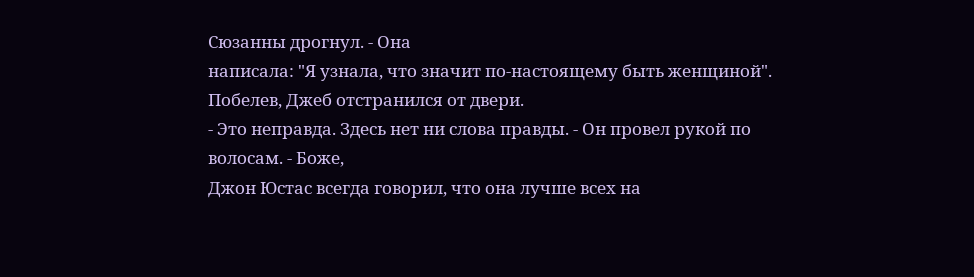Сюзанны дрогнул. - Она
написала: "Я узнала, что значит по-настоящему быть женщиной".
Побелев, Джеб отстранился от двери.
- Это неправда. Здесь нет ни слова правды. - Он провел рукой по волосам. - Боже,
Джон Юстас всегда говорил, что она лучше всех на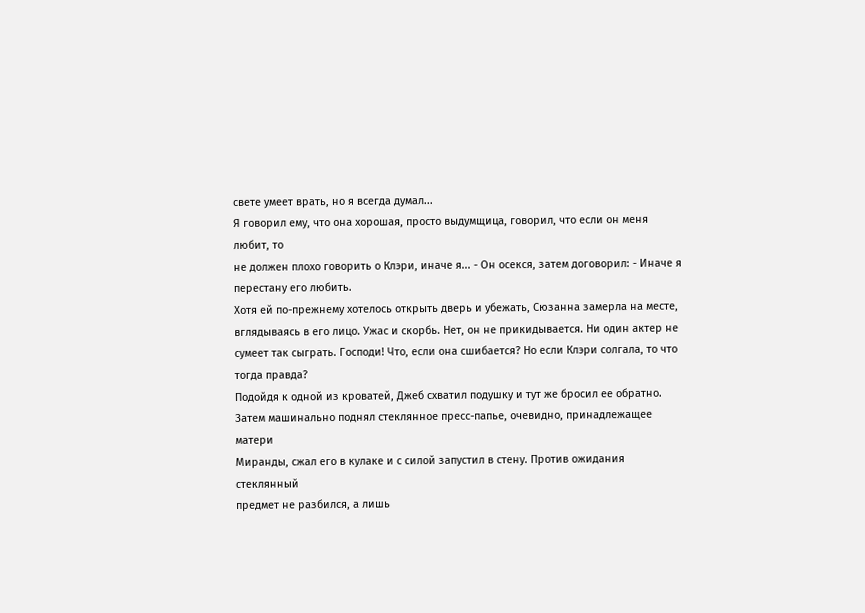свете умеет врать, но я всегда думал...
Я говорил ему, что она хорошая, просто выдумщица, говорил, что если он меня любит, то
не должен плохо говорить о Клэри, иначе я... - Он осекся, затем договорил: - Иначе я
перестану его любить.
Хотя ей по-прежнему хотелось открыть дверь и убежать, Сюзанна замерла на месте,
вглядываясь в его лицо. Ужас и скорбь. Нет, он не прикидывается. Ни один актер не
сумеет так сыграть. Господи! Что, если она сшибается? Но если Клэри солгала, то что
тогда правда?
Подойдя к одной из кроватей, Джеб схватил подушку и тут же бросил ее обратно.
Затем машинально поднял стеклянное пресс-папье, очевидно, принадлежащее матери
Миранды, сжал его в кулаке и с силой запустил в стену. Против ожидания стеклянный
предмет не разбился, а лишь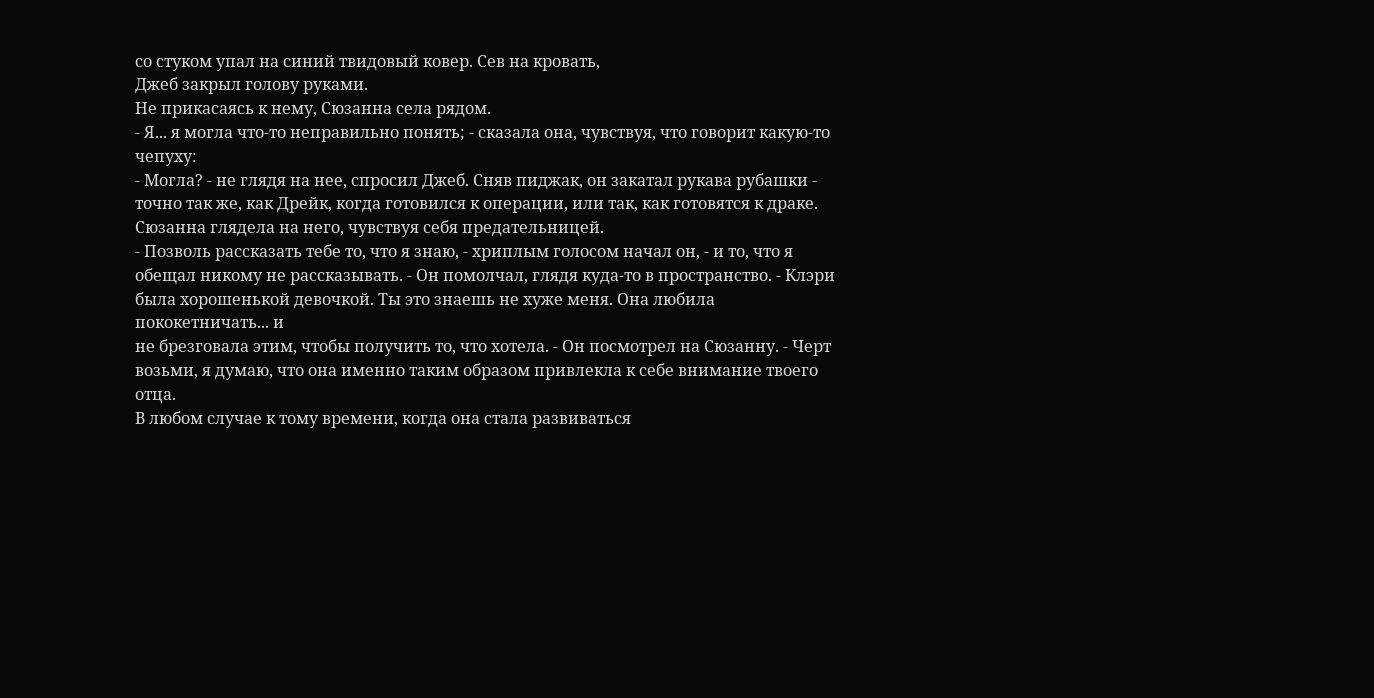со стуком упал на синий твидовый ковер. Сев на кровать,
Джеб закрыл голову руками.
Не прикасаясь к нему, Сюзанна села рядом.
- Я... я могла что-то неправильно понять; - сказала она, чувствуя, что говорит какую-то
чепуху:
- Могла? - не глядя на нее, спросил Джеб. Сняв пиджак, он закатал рукава рубашки -
точно так же, как Дрейк, когда готовился к операции, или так, как готовятся к драке.
Сюзанна глядела на него, чувствуя себя предательницей.
- Позволь рассказать тебе то, что я знаю, - хриплым голосом начал он, - и то, что я
обещал никому не рассказывать. - Он помолчал, глядя куда-то в пространство. - Клэри
была хорошенькой девочкой. Ты это знаешь не хуже меня. Она любила пококетничать... и
не брезговала этим, чтобы получить то, что хотела. - Он посмотрел на Сюзанну. - Черт
возьми, я думаю, что она именно таким образом привлекла к себе внимание твоего отца.
В любом случае к тому времени, когда она стала развиваться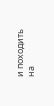и походить на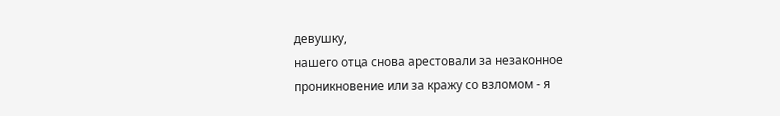девушку,
нашего отца снова арестовали за незаконное проникновение или за кражу со взломом - я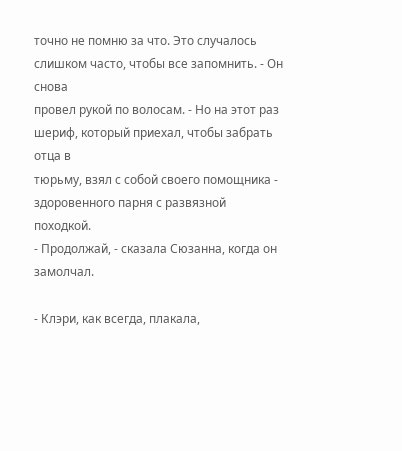точно не помню за что. Это случалось слишком часто, чтобы все запомнить. - Он снова
провел рукой по волосам. - Но на этот раз шериф, который приехал, чтобы забрать отца в
тюрьму, взял с собой своего помощника - здоровенного парня с развязной походкой.
- Продолжай, - сказала Сюзанна, когда он замолчал.

- Клэри, как всегда, плакала,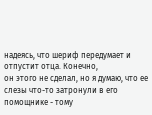надеясь, что шериф передумает и отпустит отца. Конечно,
он этого не сделал, но я думаю, что ее слезы что-то затронули в его помощнике - тому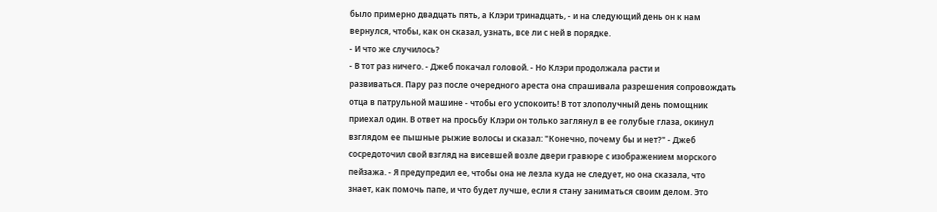было примерно двадцать пять, а Клэри тринадцать, - и на следующий день он к нам
вернулся, чтобы, как он сказал, узнать, все ли с ней в порядке.
- И что же случилось?
- В тот раз ничего. - Джеб покачал головой. - Но Клэри продолжала расти и
развиваться. Пару раз после очередного ареста она спрашивала разрешения сопровождать
отца в патрульной машине - чтобы его успокоить! В тот злополучный день помощник
приехал один. В ответ на просьбу Клэри он только заглянул в ее голубые глаза, окинул
взглядом ее пышные рыжие волосы и сказал: "Конечно, почему бы и нет?" - Джеб
сосредоточил свой взгляд на висевшей возле двери гравюре с изображением морского
пейзажа. - Я предупредил ее, чтобы она не лезла куда не следует, но она сказала, что
знает, как помочь папе, и что будет лучше, если я стану заниматься своим делом. Это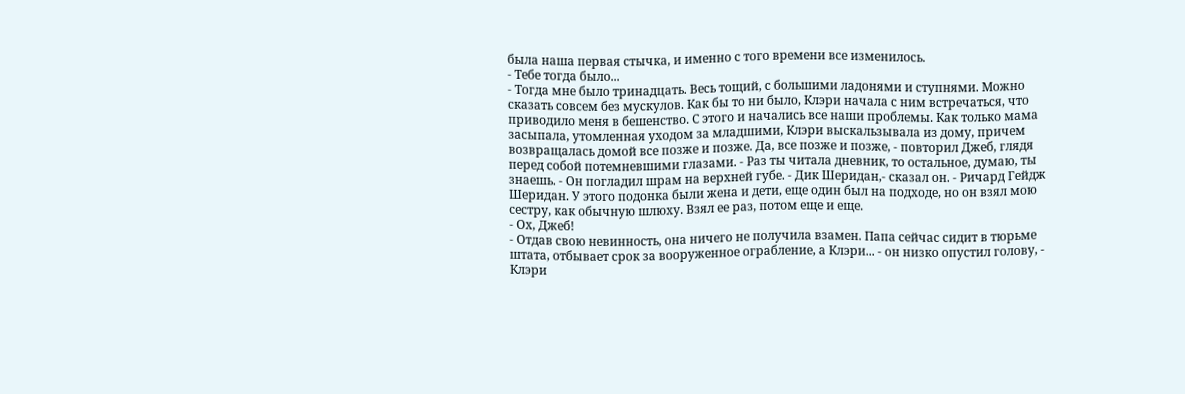была наша первая стычка, и именно с того времени все изменилось.
- Тебе тогда было...
- Тогда мне было тринадцать. Весь тощий, с большими ладонями и ступнями. Можно
сказать совсем без мускулов. Как бы то ни было, Клэри начала с ним встречаться, что
приводило меня в бешенство. С этого и начались все наши проблемы. Как только мама
засыпала, утомленная уходом за младшими, Клэри выскальзывала из дому, причем
возвращалась домой все позже и позже. Да, все позже и позже, - повторил Джеб, глядя
перед собой потемневшими глазами. - Раз ты читала дневник, то остальное, думаю, ты
знаешь. - Он погладил шрам на верхней губе. - Дик Шеридан,- сказал он. - Ричард Гейдж
Шеридан. У этого подонка были жена и дети, еще один был на подходе, но он взял мою
сестру, как обычную шлюху. Взял ее раз, потом еще и еще.
- Ох, Джеб!
- Отдав свою невинность, она ничего не получила взамен. Папа сейчас сидит в тюрьме
штата, отбывает срок за вооруженное ограбление, а Клэри... - он низко опустил голову, -
Клэри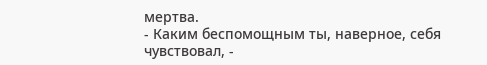мертва.
- Каким беспомощным ты, наверное, себя чувствовал, -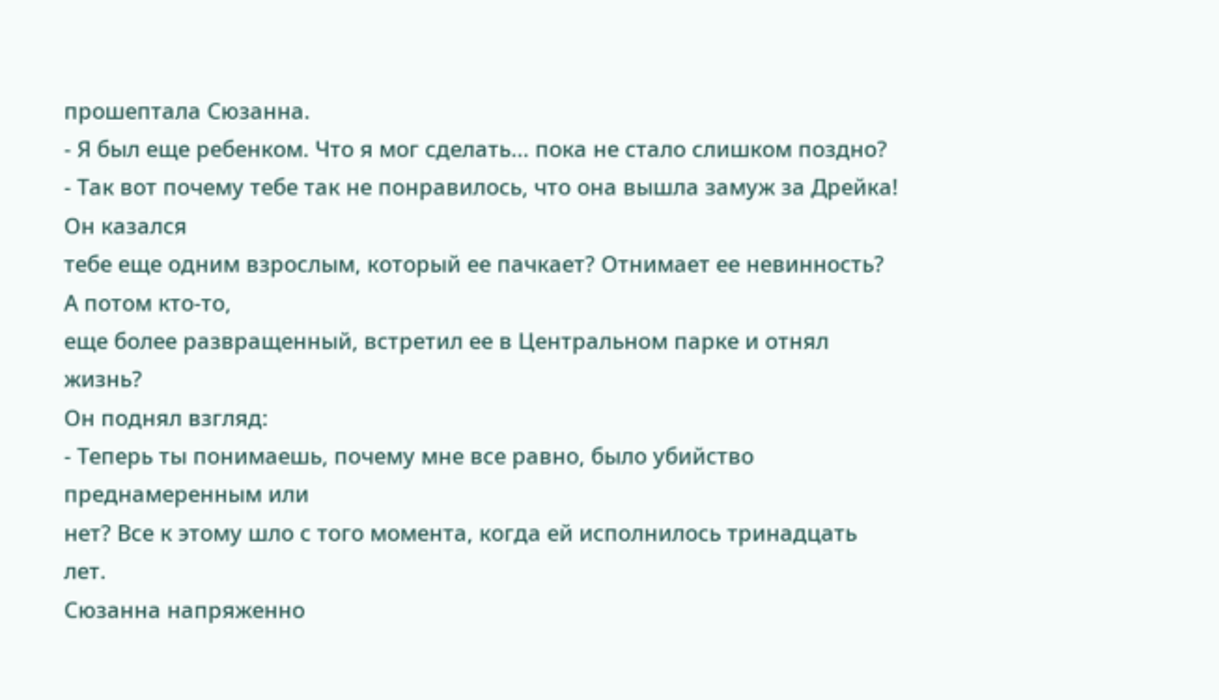прошептала Сюзанна.
- Я был еще ребенком. Что я мог сделать... пока не стало слишком поздно?
- Так вот почему тебе так не понравилось, что она вышла замуж за Дрейка! Он казался
тебе еще одним взрослым, который ее пачкает? Отнимает ее невинность? А потом кто-то,
еще более развращенный, встретил ее в Центральном парке и отнял жизнь?
Он поднял взгляд:
- Теперь ты понимаешь, почему мне все равно, было убийство преднамеренным или
нет? Все к этому шло с того момента, когда ей исполнилось тринадцать лет.
Сюзанна напряженно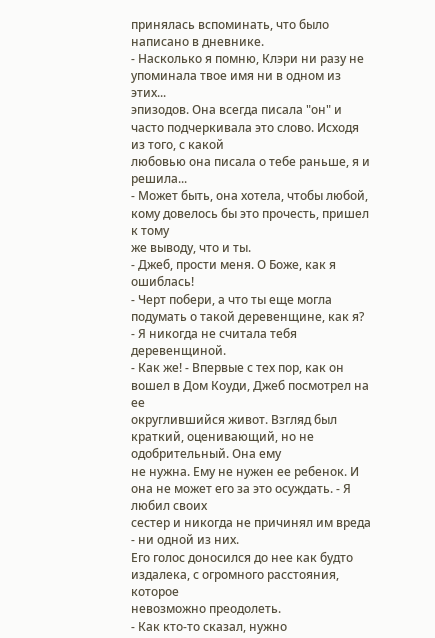принялась вспоминать, что было написано в дневнике.
- Насколько я помню, Клэри ни разу не упоминала твое имя ни в одном из этих...
эпизодов. Она всегда писала "он" и часто подчеркивала это слово. Исходя из того, с какой
любовью она писала о тебе раньше, я и решила...
- Может быть, она хотела, чтобы любой, кому довелось бы это прочесть, пришел к тому
же выводу, что и ты.
- Джеб, прости меня. О Боже, как я ошиблась!
- Черт побери, а что ты еще могла подумать о такой деревенщине, как я?
- Я никогда не считала тебя деревенщиной.
- Как же! - Впервые с тех пор, как он вошел в Дом Коуди, Джеб посмотрел на ее
округлившийся живот. Взгляд был краткий, оценивающий, но не одобрительный. Она ему
не нужна. Ему не нужен ее ребенок. И она не может его за это осуждать. - Я любил своих
сестер и никогда не причинял им вреда - ни одной из них.
Его голос доносился до нее как будто издалека, с огромного расстояния, которое
невозможно преодолеть.
- Как кто-то сказал, нужно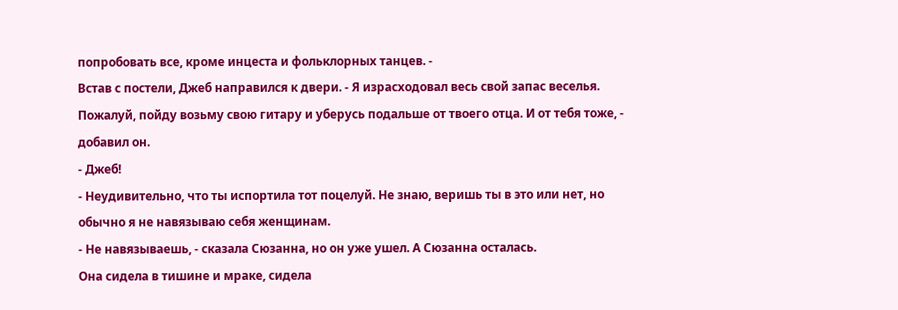попробовать все, кроме инцеста и фольклорных танцев. -
Встав с постели, Джеб направился к двери. - Я израсходовал весь свой запас веселья.
Пожалуй, пойду возьму свою гитару и уберусь подальше от твоего отца. И от тебя тоже, -
добавил он.
- Джеб!
- Неудивительно, что ты испортила тот поцелуй. Не знаю, веришь ты в это или нет, но
обычно я не навязываю себя женщинам.
- Не навязываешь, - сказала Сюзанна, но он уже ушел. А Сюзанна осталась.
Она сидела в тишине и мраке, сидела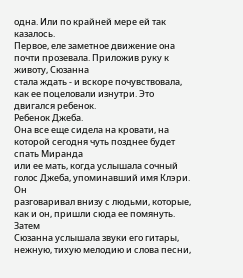одна. Или по крайней мере ей так казалось.
Первое, еле заметное движение она почти прозевала. Приложив руку к животу, Сюзанна
стала ждать - и вскоре почувствовала, как ее поцеловали изнутри. Это двигался ребенок.
Ребенок Джеба.
Она все еще сидела на кровати, на которой сегодня чуть позднее будет спать Миранда
или ее мать, когда услышала сочный голос Джеба, упоминавший имя Клэри. Он
разговаривал внизу с людьми, которые, как и он, пришли сюда ее помянуть. Затем
Сюзанна услышала звуки его гитары, нежную, тихую мелодию и слова песни,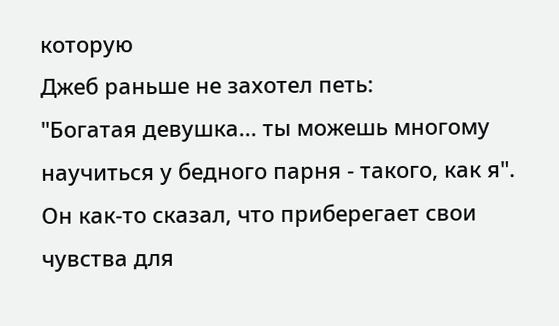которую
Джеб раньше не захотел петь:
"Богатая девушка... ты можешь многому научиться у бедного парня - такого, как я".
Он как-то сказал, что приберегает свои чувства для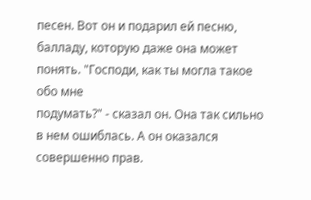песен. Вот он и подарил ей песню,
балладу, которую даже она может понять. "Господи, как ты могла такое обо мне
подумать?" - сказал он. Она так сильно в нем ошиблась. А он оказался совершенно прав.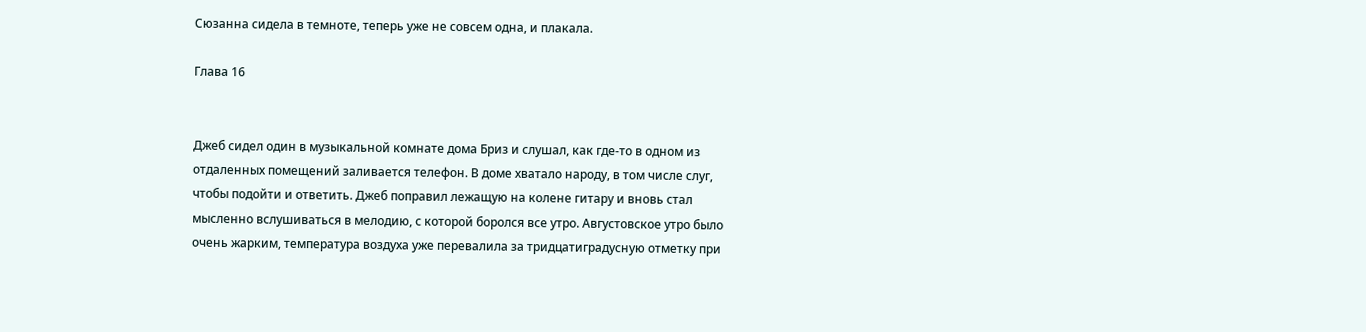Сюзанна сидела в темноте, теперь уже не совсем одна, и плакала.

Глава 16


Джеб сидел один в музыкальной комнате дома Бриз и слушал, как где-то в одном из
отдаленных помещений заливается телефон. В доме хватало народу, в том числе слуг,
чтобы подойти и ответить. Джеб поправил лежащую на колене гитару и вновь стал
мысленно вслушиваться в мелодию, с которой боролся все утро. Августовское утро было
очень жарким, температура воздуха уже перевалила за тридцатиградусную отметку при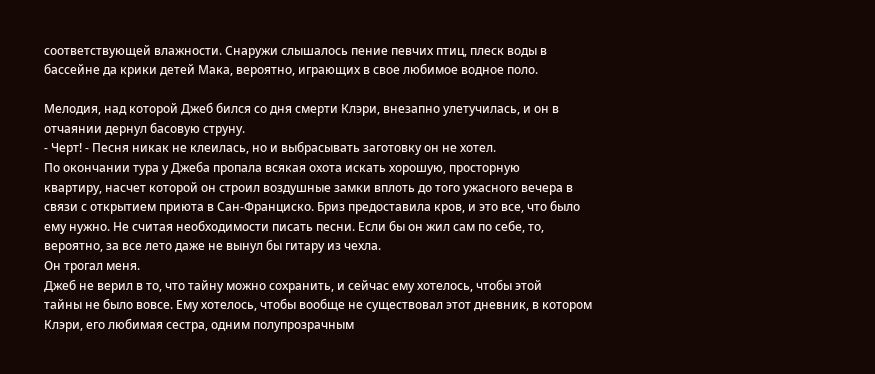соответствующей влажности. Снаружи слышалось пение певчих птиц, плеск воды в
бассейне да крики детей Мака, вероятно, играющих в свое любимое водное поло.

Мелодия, над которой Джеб бился со дня смерти Клэри, внезапно улетучилась, и он в
отчаянии дернул басовую струну.
- Черт! - Песня никак не клеилась, но и выбрасывать заготовку он не хотел.
По окончании тура у Джеба пропала всякая охота искать хорошую, просторную
квартиру, насчет которой он строил воздушные замки вплоть до того ужасного вечера в
связи с открытием приюта в Сан-Франциско. Бриз предоставила кров, и это все, что было
ему нужно. Не считая необходимости писать песни. Если бы он жил сам по себе, то,
вероятно, за все лето даже не вынул бы гитару из чехла.
Он трогал меня.
Джеб не верил в то, что тайну можно сохранить, и сейчас ему хотелось, чтобы этой
тайны не было вовсе. Ему хотелось, чтобы вообще не существовал этот дневник, в котором
Клэри, его любимая сестра, одним полупрозрачным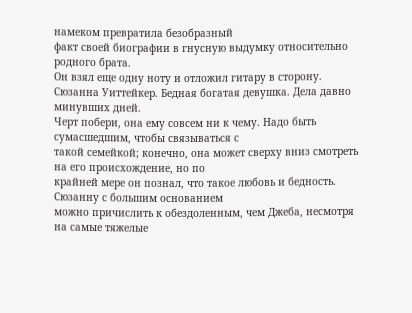намеком превратила безобразный
факт своей биографии в гнусную выдумку относительно родного брата.
Он взял еще одну ноту и отложил гитару в сторону.
Сюзанна Уиттейкер. Бедная богатая девушка. Дела давно минувших дней.
Черт побери, она ему совсем ни к чему. Надо быть сумасшедшим, чтобы связываться с
такой семейкой; конечно, она может сверху вниз смотреть на его происхождение, но по
крайней мере он познал, что такое любовь и бедность. Сюзанну с большим основанием
можно причислить к обездоленным, чем Джеба, несмотря на самые тяжелые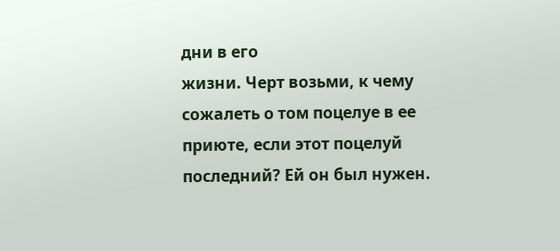дни в его
жизни. Черт возьми, к чему сожалеть о том поцелуе в ее приюте, если этот поцелуй
последний? Ей он был нужен.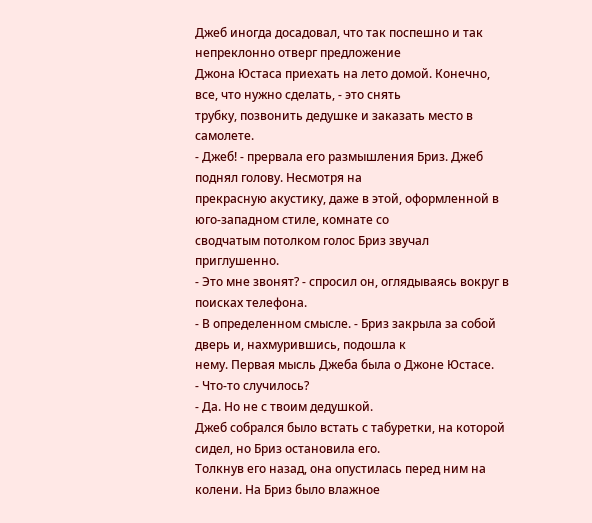Джеб иногда досадовал, что так поспешно и так непреклонно отверг предложение
Джона Юстаса приехать на лето домой. Конечно, все, что нужно сделать, - это снять
трубку, позвонить дедушке и заказать место в самолете.
- Джеб! - прервала его размышления Бриз. Джеб поднял голову. Несмотря на
прекрасную акустику, даже в этой, оформленной в юго-западном стиле, комнате со
сводчатым потолком голос Бриз звучал приглушенно.
- Это мне звонят? - спросил он, оглядываясь вокруг в поисках телефона.
- В определенном смысле. - Бриз закрыла за собой дверь и, нахмурившись, подошла к
нему. Первая мысль Джеба была о Джоне Юстасе.
- Что-то случилось?
- Да. Но не с твоим дедушкой.
Джеб собрался было встать с табуретки, на которой сидел, но Бриз остановила его.
Толкнув его назад, она опустилась перед ним на колени. На Бриз было влажное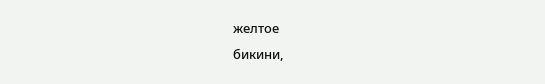желтое
бикини,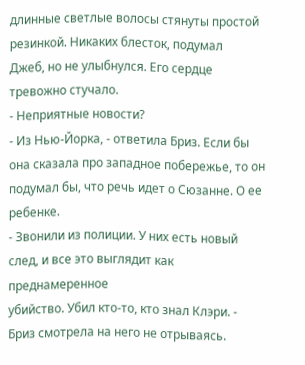длинные светлые волосы стянуты простой резинкой. Никаких блесток, подумал
Джеб, но не улыбнулся. Его сердце тревожно стучало.
- Неприятные новости?
- Из Нью-Йорка, - ответила Бриз. Если бы она сказала про западное побережье, то он
подумал бы, что речь идет о Сюзанне. О ее ребенке.
- Звонили из полиции. У них есть новый след, и все это выглядит как преднамеренное
убийство. Убил кто-то, кто знал Клэри. - Бриз смотрела на него не отрываясь.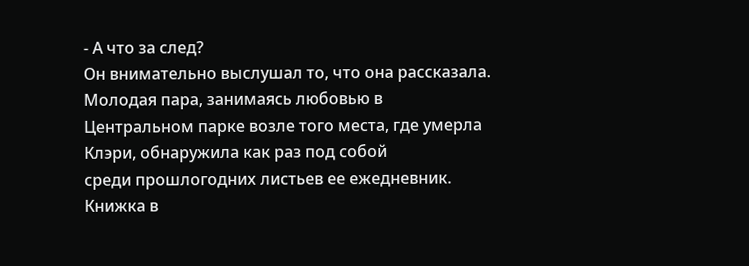- А что за след?
Он внимательно выслушал то, что она рассказала. Молодая пара, занимаясь любовью в
Центральном парке возле того места, где умерла Клэри, обнаружила как раз под собой
среди прошлогодних листьев ее ежедневник. Книжка в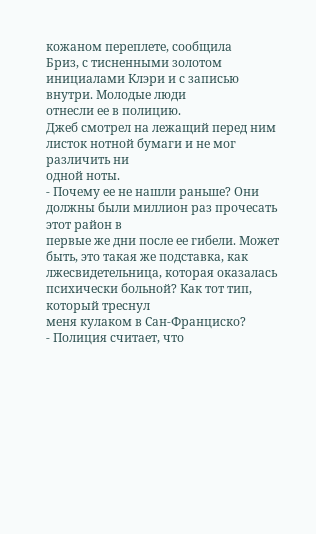кожаном переплете, сообщила
Бриз, с тисненными золотом инициалами Клэри и с записью внутри. Молодые люди
отнесли ее в полицию.
Джеб смотрел на лежащий перед ним листок нотной бумаги и не мог различить ни
одной ноты.
- Почему ее не нашли раньше? Они должны были миллион раз прочесать этот район в
первые же дни после ее гибели. Может быть, это такая же подставка, как
лжесвидетельница, которая оказалась психически больной? Как тот тип, который треснул
меня кулаком в Сан-Франциско?
- Полиция считает, что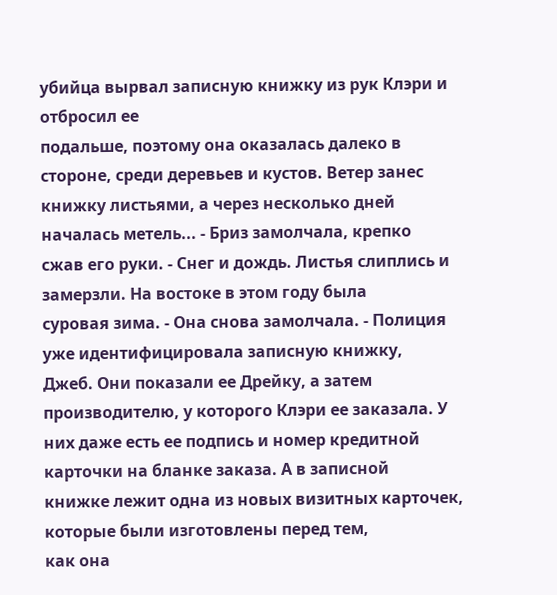убийца вырвал записную книжку из рук Клэри и отбросил ее
подальше, поэтому она оказалась далеко в стороне, среди деревьев и кустов. Ветер занес
книжку листьями, а через несколько дней началась метель... - Бриз замолчала, крепко
сжав его руки. - Снег и дождь. Листья слиплись и замерзли. На востоке в этом году была
суровая зима. - Она снова замолчала. - Полиция уже идентифицировала записную книжку,
Джеб. Они показали ее Дрейку, а затем производителю, у которого Клэри ее заказала. У
них даже есть ее подпись и номер кредитной карточки на бланке заказа. А в записной
книжке лежит одна из новых визитных карточек, которые были изготовлены перед тем,
как она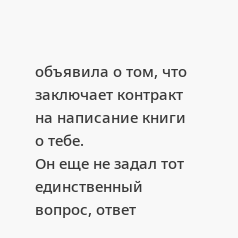объявила о том, что заключает контракт на написание книги о тебе.
Он еще не задал тот единственный вопрос, ответ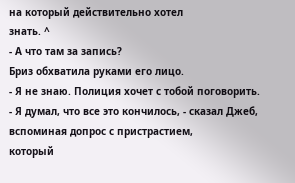на который действительно хотел
знать. ^
- А что там за запись?
Бриз обхватила руками его лицо.
- Я не знаю. Полиция хочет с тобой поговорить.
- Я думал, что все это кончилось, - сказал Джеб, вспоминая допрос с пристрастием,
который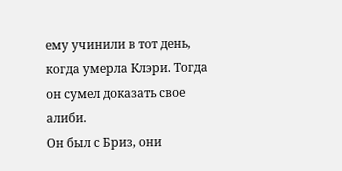ему учинили в тот день, когда умерла Клэри. Тогда он сумел доказать свое алиби.
Он был с Бриз, они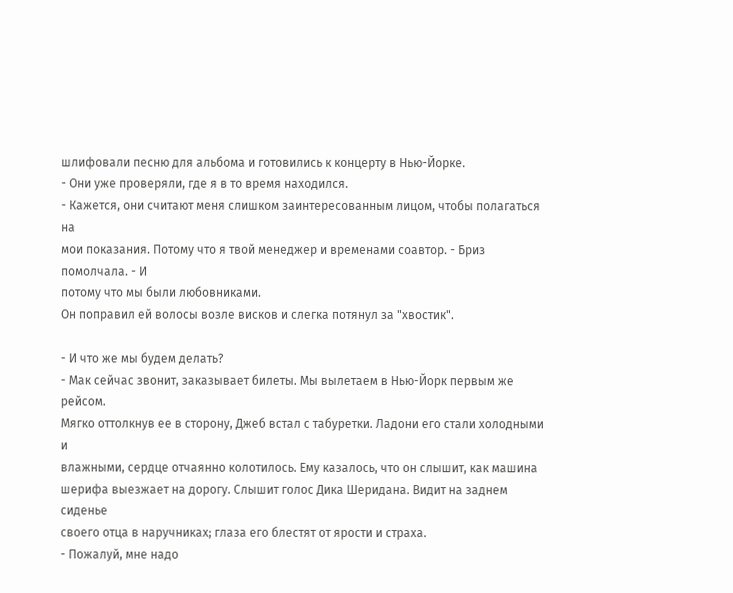шлифовали песню для альбома и готовились к концерту в Нью-Йорке.
- Они уже проверяли, где я в то время находился.
- Кажется, они считают меня слишком заинтересованным лицом, чтобы полагаться на
мои показания. Потому что я твой менеджер и временами соавтор. - Бриз помолчала. - И
потому что мы были любовниками.
Он поправил ей волосы возле висков и слегка потянул за "хвостик".

- И что же мы будем делать?
- Мак сейчас звонит, заказывает билеты. Мы вылетаем в Нью-Йорк первым же рейсом.
Мягко оттолкнув ее в сторону, Джеб встал с табуретки. Ладони его стали холодными и
влажными, сердце отчаянно колотилось. Ему казалось, что он слышит, как машина
шерифа выезжает на дорогу. Слышит голос Дика Шеридана. Видит на заднем сиденье
своего отца в наручниках; глаза его блестят от ярости и страха.
- Пожалуй, мне надо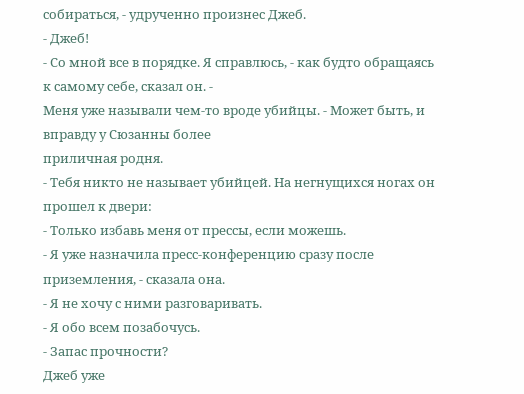собираться, - удрученно произнес Джеб.
- Джеб!
- Со мной все в порядке. Я справлюсь, - как будто обращаясь к самому себе, сказал он. -
Меня уже называли чем-то вроде убийцы. - Может быть, и вправду у Сюзанны более
приличная родня.
- Тебя никто не называет убийцей. На негнущихся ногах он прошел к двери:
- Только избавь меня от прессы, если можешь.
- Я уже назначила пресс-конференцию сразу после приземления, - сказала она.
- Я не хочу с ними разговаривать.
- Я обо всем позабочусь.
- Запас прочности?
Джеб уже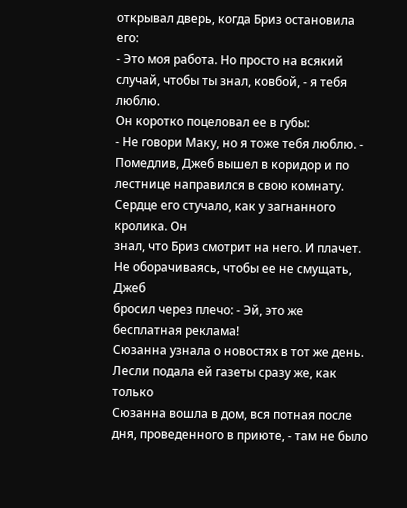открывал дверь, когда Бриз остановила его:
- Это моя работа. Но просто на всякий случай, чтобы ты знал, ковбой, - я тебя люблю.
Он коротко поцеловал ее в губы:
- Не говори Маку, но я тоже тебя люблю. - Помедлив, Джеб вышел в коридор и по
лестнице направился в свою комнату. Сердце его стучало, как у загнанного кролика. Он
знал, что Бриз смотрит на него. И плачет. Не оборачиваясь, чтобы ее не смущать, Джеб
бросил через плечо: - Эй, это же бесплатная реклама!
Сюзанна узнала о новостях в тот же день. Лесли подала ей газеты сразу же, как только
Сюзанна вошла в дом, вся потная после дня, проведенного в приюте, - там не было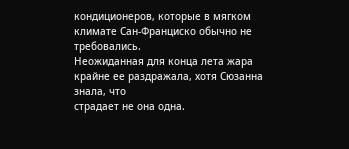кондиционеров, которые в мягком климате Сан-Франциско обычно не требовались.
Неожиданная для конца лета жара крайне ее раздражала, хотя Сюзанна знала, что
страдает не она одна.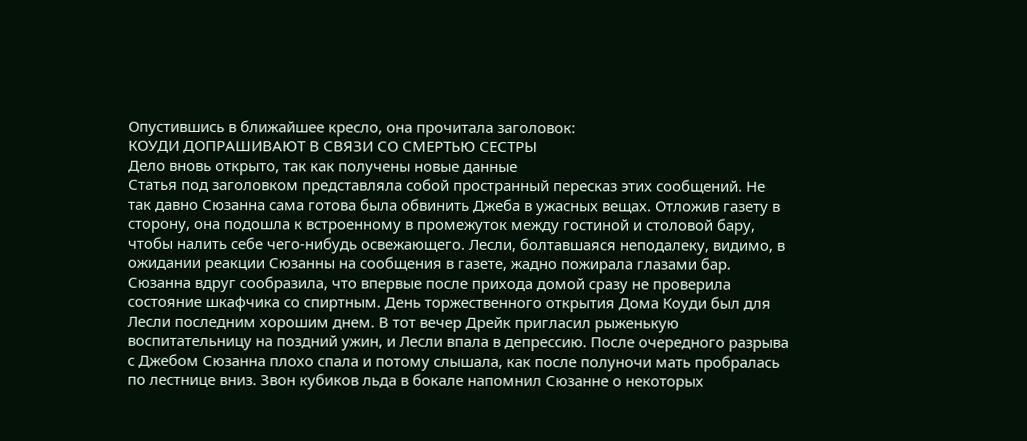Опустившись в ближайшее кресло, она прочитала заголовок:
КОУДИ ДОПРАШИВАЮТ В СВЯЗИ СО СМЕРТЬЮ СЕСТРЫ
Дело вновь открыто, так как получены новые данные
Статья под заголовком представляла собой пространный пересказ этих сообщений. Не
так давно Сюзанна сама готова была обвинить Джеба в ужасных вещах. Отложив газету в
сторону, она подошла к встроенному в промежуток между гостиной и столовой бару,
чтобы налить себе чего-нибудь освежающего. Лесли, болтавшаяся неподалеку, видимо, в
ожидании реакции Сюзанны на сообщения в газете, жадно пожирала глазами бар.
Сюзанна вдруг сообразила, что впервые после прихода домой сразу не проверила
состояние шкафчика со спиртным. День торжественного открытия Дома Коуди был для
Лесли последним хорошим днем. В тот вечер Дрейк пригласил рыженькую
воспитательницу на поздний ужин, и Лесли впала в депрессию. После очередного разрыва
с Джебом Сюзанна плохо спала и потому слышала, как после полуночи мать пробралась
по лестнице вниз. Звон кубиков льда в бокале напомнил Сюзанне о некоторых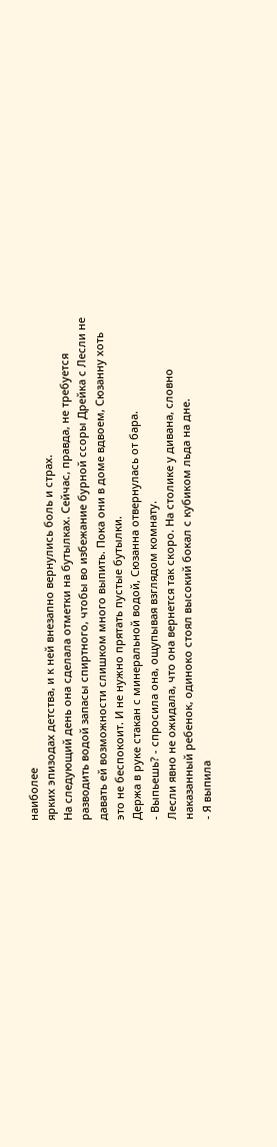наиболее
ярких эпизодах детства, и к ней внезапно вернулись боль и страх.
На следующий день она сделала отметки на бутылках. Сейчас, правда, не требуется
разводить водой запасы спиртного, чтобы во избежание бурной ссоры Дрейка с Лесли не
давать ей возможности слишком много выпить. Пока они в доме вдвоем, Сюзанну хоть
это не беспокоит. И не нужно прятать пустые бутылки.
Держа в руке стакан с минеральной водой, Сюзанна отвернулась от бара.
- Выпьешь? - спросила она, ощупывая взглядом комнату.
Лесли явно не ожидала, что она вернется так скоро. На столике у дивана, словно
наказанный ребенок, одиноко стоял высокий бокал с кубиком льда на дне.
- Я выпила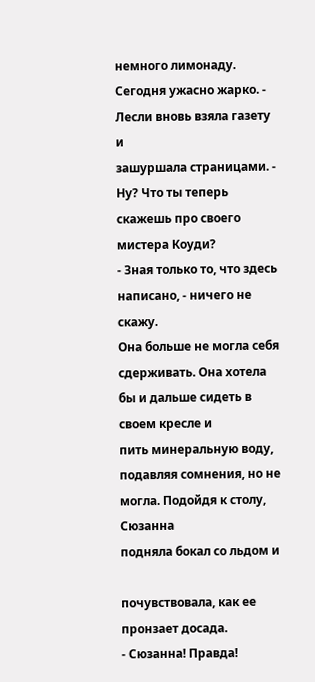немного лимонаду. Сегодня ужасно жарко. - Лесли вновь взяла газету и
зашуршала страницами. - Ну? Что ты теперь скажешь про своего мистера Коуди?
- Зная только то, что здесь написано, - ничего не скажу.
Она больше не могла себя сдерживать. Она хотела бы и дальше сидеть в своем кресле и
пить минеральную воду, подавляя сомнения, но не могла. Подойдя к столу, Сюзанна
подняла бокал со льдом и

почувствовала, как ее пронзает досада.
- Сюзанна! Правда!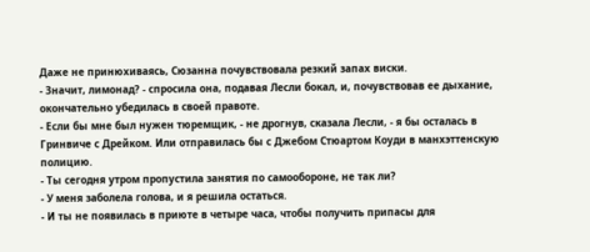Даже не принюхиваясь, Сюзанна почувствовала резкий запах виски.
- Значит, лимонад? - спросила она, подавая Лесли бокал, и, почувствовав ее дыхание,
окончательно убедилась в своей правоте.
- Если бы мне был нужен тюремщик, - не дрогнув, сказала Лесли, - я бы осталась в
Гринвиче с Дрейком. Или отправилась бы с Джебом Стюартом Коуди в манхэттенскую
полицию.
- Ты сегодня утром пропустила занятия по самообороне, не так ли?
- У меня заболела голова, и я решила остаться.
- И ты не появилась в приюте в четыре часа, чтобы получить припасы для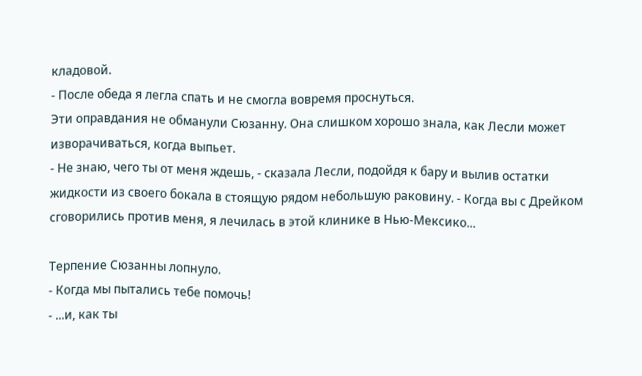кладовой.
- После обеда я легла спать и не смогла вовремя проснуться.
Эти оправдания не обманули Сюзанну. Она слишком хорошо знала, как Лесли может
изворачиваться, когда выпьет.
- Не знаю, чего ты от меня ждешь, - сказала Лесли, подойдя к бару и вылив остатки
жидкости из своего бокала в стоящую рядом небольшую раковину. - Когда вы с Дрейком
сговорились против меня, я лечилась в этой клинике в Нью-Мексико...

Терпение Сюзанны лопнуло.
- Когда мы пытались тебе помочь!
- ...и, как ты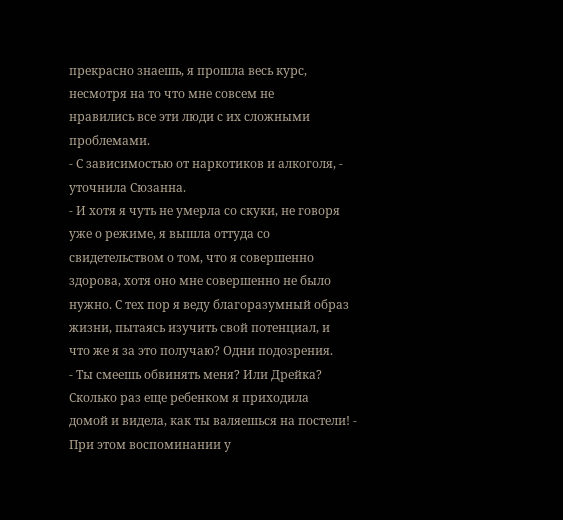прекрасно знаешь, я прошла весь курс, несмотря на то что мне совсем не
нравились все эти люди с их сложными проблемами.
- С зависимостью от наркотиков и алкоголя, - уточнила Сюзанна.
- И хотя я чуть не умерла со скуки, не говоря уже о режиме, я вышла оттуда со
свидетельством о том, что я совершенно здорова, хотя оно мне совершенно не было
нужно. С тех пор я веду благоразумный образ жизни, пытаясь изучить свой потенциал, и
что же я за это получаю? Одни подозрения.
- Ты смеешь обвинять меня? Или Дрейка? Сколько раз еще ребенком я приходила
домой и видела, как ты валяешься на постели! - При этом воспоминании у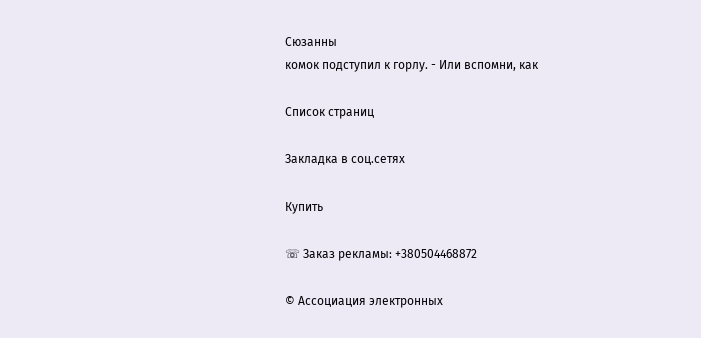Сюзанны
комок подступил к горлу. - Или вспомни, как

Список страниц

Закладка в соц.сетях

Купить

☏ Заказ рекламы: +380504468872

© Ассоциация электронных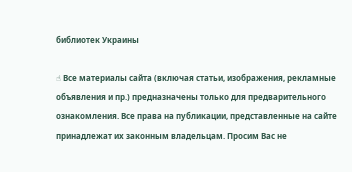библиотек Украины

☝ Все материалы сайта (включая статьи, изображения, рекламные объявления и пр.) предназначены только для предварительного ознакомления. Все права на публикации, представленные на сайте принадлежат их законным владельцам. Просим Вас не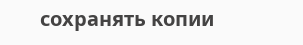сохранять копии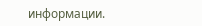информации.